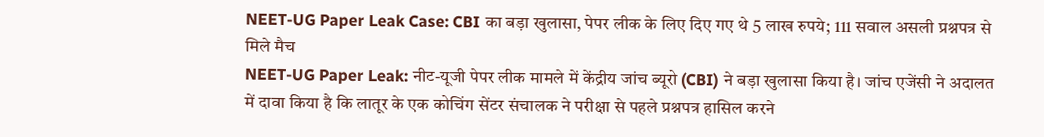NEET-UG Paper Leak Case: CBI का बड़ा खुलासा, पेपर लीक के लिए दिए गए थे 5 लाख रुपये; 111 सवाल असली प्रश्नपत्र से मिले मैच
NEET-UG Paper Leak: नीट-यूजी पेपर लीक मामले में केंद्रीय जांच ब्यूरो (CBI) ने बड़ा खुलासा किया है। जांच एजेंसी ने अदालत में दावा किया है कि लातूर के एक कोचिंग सेंटर संचालक ने परीक्षा से पहले प्रश्नपत्र हासिल करने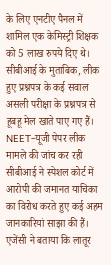के लिए एनटीए पैनल में शामिल एक केमिस्ट्री शिक्षक को 5 लाख रुपये दिए थे। सीबीआई के मुताबिक, लीक हुए प्रश्नपत्र के कई सवाल असली परीक्षा के प्रश्नपत्र से हूबहू मेल खाते पाए गए हैं।
NEET-यूजी पेपर लीक मामले की जांच कर रही सीबीआई ने स्पेशल कोर्ट में आरोपी की जमानत याचिका का विरोध करते हुए कई अहम जानकारियां साझा की हैं। एजेंसी ने बताया कि लातूर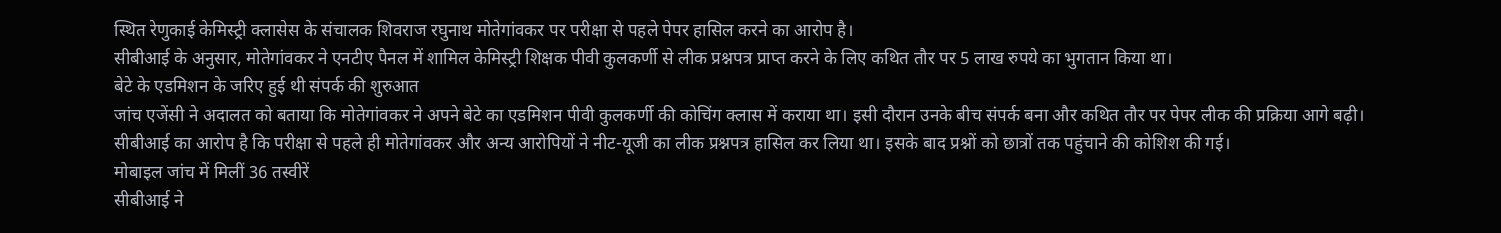स्थित रेणुकाई केमिस्ट्री क्लासेस के संचालक शिवराज रघुनाथ मोतेगांवकर पर परीक्षा से पहले पेपर हासिल करने का आरोप है।
सीबीआई के अनुसार, मोतेगांवकर ने एनटीए पैनल में शामिल केमिस्ट्री शिक्षक पीवी कुलकर्णी से लीक प्रश्नपत्र प्राप्त करने के लिए कथित तौर पर 5 लाख रुपये का भुगतान किया था।
बेटे के एडमिशन के जरिए हुई थी संपर्क की शुरुआत
जांच एजेंसी ने अदालत को बताया कि मोतेगांवकर ने अपने बेटे का एडमिशन पीवी कुलकर्णी की कोचिंग क्लास में कराया था। इसी दौरान उनके बीच संपर्क बना और कथित तौर पर पेपर लीक की प्रक्रिया आगे बढ़ी।
सीबीआई का आरोप है कि परीक्षा से पहले ही मोतेगांवकर और अन्य आरोपियों ने नीट-यूजी का लीक प्रश्नपत्र हासिल कर लिया था। इसके बाद प्रश्नों को छात्रों तक पहुंचाने की कोशिश की गई।
मोबाइल जांच में मिलीं 36 तस्वीरें
सीबीआई ने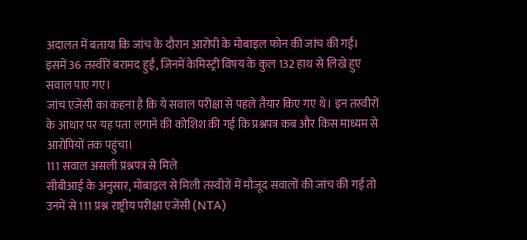अदालत में बताया कि जांच के दौरान आरोपी के मोबाइल फोन की जांच की गई। इसमें 36 तस्वीरें बरामद हुईं, जिनमें केमिस्ट्री विषय के कुल 132 हाथ से लिखे हुए सवाल पाए गए।
जांच एजेंसी का कहना है कि ये सवाल परीक्षा से पहले तैयार किए गए थे। इन तस्वीरों के आधार पर यह पता लगाने की कोशिश की गई कि प्रश्नपत्र कब और किस माध्यम से आरोपियों तक पहुंचा।
111 सवाल असली प्रश्नपत्र से मिले
सीबीआई के अनुसार, मोबाइल से मिली तस्वीरों में मौजूद सवालों की जांच की गई तो उनमें से 111 प्रश्न राष्ट्रीय परीक्षा एजेंसी (NTA)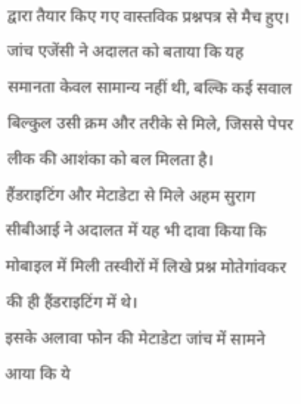द्वारा तैयार किए गए वास्तविक प्रश्नपत्र से मैच हुए।
जांच एजेंसी ने अदालत को बताया कि यह समानता केवल सामान्य नहीं थी, बल्कि कई सवाल बिल्कुल उसी क्रम और तरीके से मिले, जिससे पेपर लीक की आशंका को बल मिलता है।
हैंडराइटिंग और मेटाडेटा से मिले अहम सुराग
सीबीआई ने अदालत में यह भी दावा किया कि मोबाइल में मिली तस्वीरों में लिखे प्रश्न मोतेगांवकर की ही हैंडराइटिंग में थे।
इसके अलावा फोन की मेटाडेटा जांच में सामने आया कि ये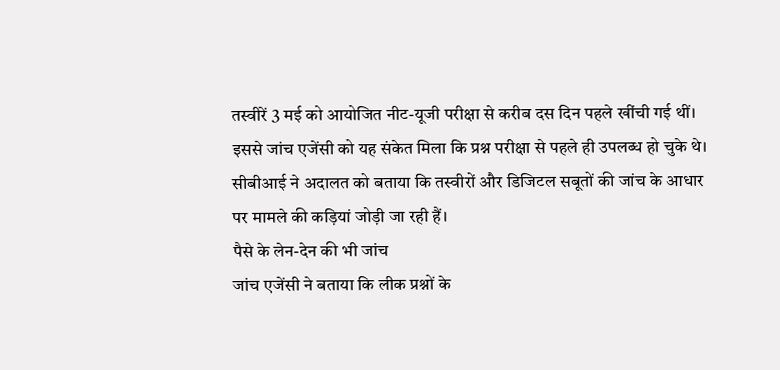तस्वीरें 3 मई को आयोजित नीट-यूजी परीक्षा से करीब दस दिन पहले खींची गई थीं। इससे जांच एजेंसी को यह संकेत मिला कि प्रश्न परीक्षा से पहले ही उपलब्ध हो चुके थे।
सीबीआई ने अदालत को बताया कि तस्वीरों और डिजिटल सबूतों की जांच के आधार पर मामले की कड़ियां जोड़ी जा रही हैं।
पैसे के लेन-देन की भी जांच
जांच एजेंसी ने बताया कि लीक प्रश्नों के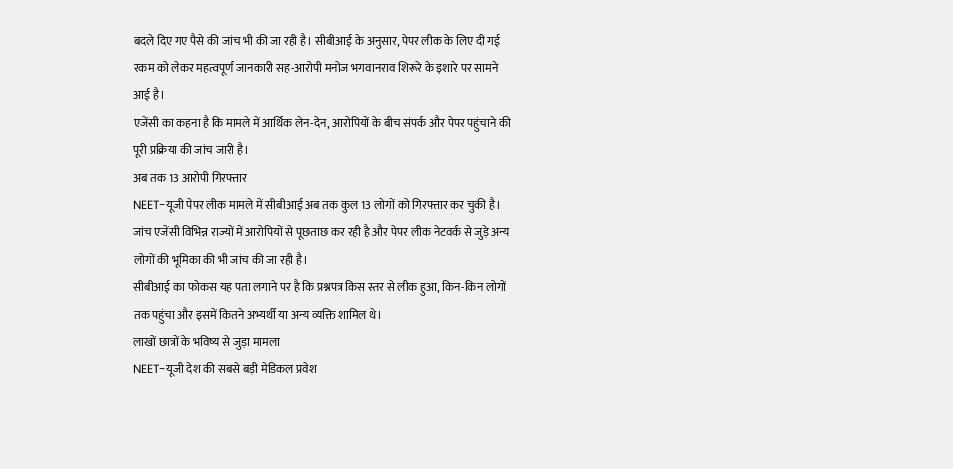बदले दिए गए पैसे की जांच भी की जा रही है। सीबीआई के अनुसार, पेपर लीक के लिए दी गई रकम को लेकर महत्वपूर्ण जानकारी सह-आरोपी मनोज भगवानराव शिरूरे के इशारे पर सामने आई है।
एजेंसी का कहना है कि मामले में आर्थिक लेन-देन, आरोपियों के बीच संपर्क और पेपर पहुंचाने की पूरी प्रक्रिया की जांच जारी है।
अब तक 13 आरोपी गिरफ्तार
NEET-यूजी पेपर लीक मामले में सीबीआई अब तक कुल 13 लोगों को गिरफ्तार कर चुकी है। जांच एजेंसी विभिन्न राज्यों में आरोपियों से पूछताछ कर रही है और पेपर लीक नेटवर्क से जुड़े अन्य लोगों की भूमिका की भी जांच की जा रही है।
सीबीआई का फोकस यह पता लगाने पर है कि प्रश्नपत्र किस स्तर से लीक हुआ, किन-किन लोगों तक पहुंचा और इसमें कितने अभ्यर्थी या अन्य व्यक्ति शामिल थे।
लाखों छात्रों के भविष्य से जुड़ा मामला
NEET-यूजी देश की सबसे बड़ी मेडिकल प्रवेश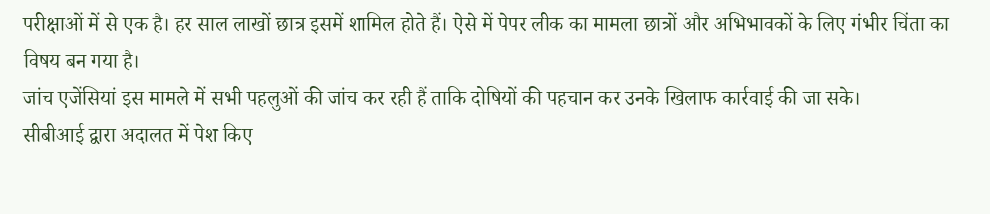परीक्षाओं में से एक है। हर साल लाखों छात्र इसमें शामिल होते हैं। ऐसे में पेपर लीक का मामला छात्रों और अभिभावकों के लिए गंभीर चिंता का विषय बन गया है।
जांच एजेंसियां इस मामले में सभी पहलुओं की जांच कर रही हैं ताकि दोषियों की पहचान कर उनके खिलाफ कार्रवाई की जा सके।
सीबीआई द्वारा अदालत में पेश किए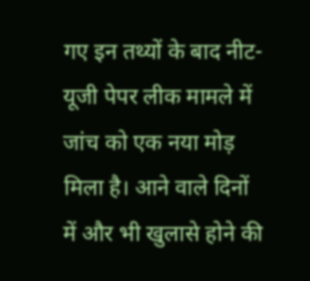गए इन तथ्यों के बाद नीट-यूजी पेपर लीक मामले में जांच को एक नया मोड़ मिला है। आने वाले दिनों में और भी खुलासे होने की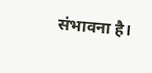संभावना है।